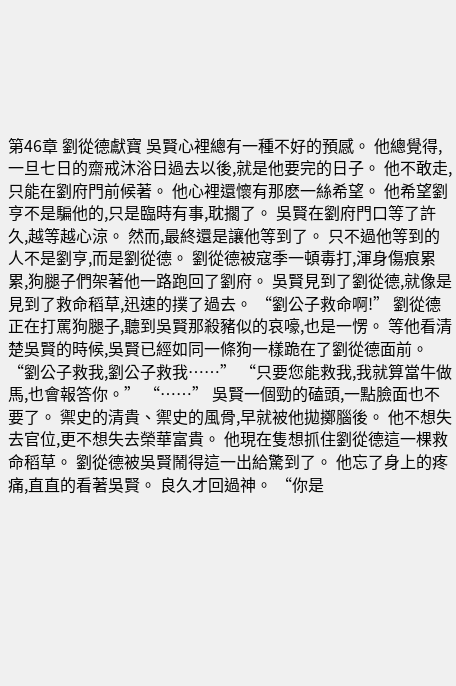第46章 劉從德獻寶 吳賢心裡總有一種不好的預感。 他總覺得,一旦七日的齋戒沐浴日過去以後,就是他要完的日子。 他不敢走,只能在劉府門前候著。 他心裡還懷有那麽一絲希望。 他希望劉亨不是騙他的,只是臨時有事,耽擱了。 吳賢在劉府門口等了許久,越等越心涼。 然而,最終還是讓他等到了。 只不過他等到的人不是劉亨,而是劉從德。 劉從德被寇季一頓毒打,渾身傷痕累累,狗腿子們架著他一路跑回了劉府。 吳賢見到了劉從德,就像是見到了救命稻草,迅速的撲了過去。 “劉公子救命啊!” 劉從德正在打罵狗腿子,聽到吳賢那殺豬似的哀嚎,也是一愣。 等他看清楚吳賢的時候,吳賢已經如同一條狗一樣跪在了劉從德面前。 “劉公子救我,劉公子救我……” “只要您能救我,我就算當牛做馬,也會報答你。” “……” 吳賢一個勁的磕頭,一點臉面也不要了。 禦史的清貴、禦史的風骨,早就被他拋擲腦後。 他不想失去官位,更不想失去榮華富貴。 他現在隻想抓住劉從德這一棵救命稻草。 劉從德被吳賢鬧得這一出給驚到了。 他忘了身上的疼痛,直直的看著吳賢。 良久才回過神。 “你是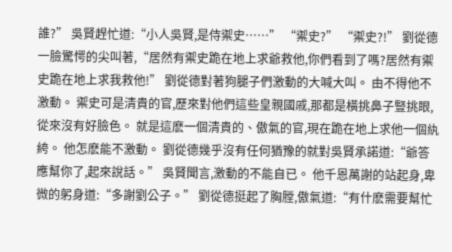誰?” 吳賢趕忙道:“小人吳賢,是侍禦史……” “禦史?” “禦史?!” 劉從德一臉驚愕的尖叫著,“居然有禦史跪在地上求爺救他,你們看到了嗎?居然有禦史跪在地上求我救他!” 劉從德對著狗腿子們激動的大喊大叫。 由不得他不激動。 禦史可是清貴的官,歷來對他們這些皇親國戚,那都是橫挑鼻子豎挑眼,從來沒有好臉色。 就是這麽一個清貴的、傲氣的官,現在跪在地上求他一個紈絝。 他怎麽能不激動。 劉從德幾乎沒有任何猶豫的就對吳賢承諾道:“爺答應幫你了,起來說話。” 吳賢聞言,激動的不能自已。 他千恩萬謝的站起身,卑微的躬身道:“多謝劉公子。” 劉從德挺起了胸膛,傲氣道:“有什麽需要幫忙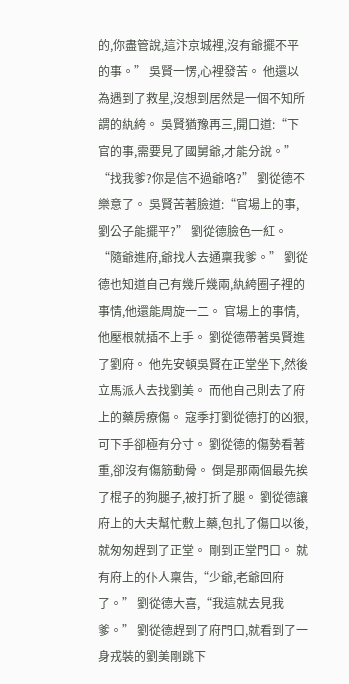的,你盡管說,這汴京城裡,沒有爺擺不平的事。” 吳賢一愣,心裡發苦。 他還以為遇到了救星,沒想到居然是一個不知所謂的紈絝。 吳賢猶豫再三,開口道:“下官的事,需要見了國舅爺,才能分說。” “找我爹?你是信不過爺咯?” 劉從德不樂意了。 吳賢苦著臉道:“官場上的事,劉公子能擺平?” 劉從德臉色一紅。 “隨爺進府,爺找人去通稟我爹。” 劉從德也知道自己有幾斤幾兩,紈絝圈子裡的事情,他還能周旋一二。 官場上的事情,他壓根就插不上手。 劉從德帶著吳賢進了劉府。 他先安頓吳賢在正堂坐下,然後立馬派人去找劉美。 而他自己則去了府上的藥房療傷。 寇季打劉從德打的凶狠,可下手卻極有分寸。 劉從德的傷勢看著重,卻沒有傷筋動骨。 倒是那兩個最先挨了棍子的狗腿子,被打折了腿。 劉從德讓府上的大夫幫忙敷上藥,包扎了傷口以後,就匆匆趕到了正堂。 剛到正堂門口。 就有府上的仆人稟告,“少爺,老爺回府了。” 劉從德大喜,“我這就去見我爹。” 劉從德趕到了府門口,就看到了一身戎裝的劉美剛跳下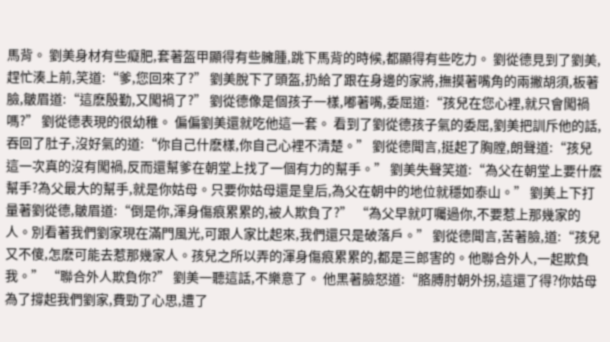馬背。 劉美身材有些癡肥,套著盔甲顯得有些臃腫,跳下馬背的時候,都顯得有些吃力。 劉從德見到了劉美,趕忙湊上前,笑道:“爹,您回來了?” 劉美脫下了頭盔,扔給了跟在身邊的家將,撫摸著嘴角的兩撇胡須,板著臉,皺眉道:“這麽殷勤,又闖禍了?” 劉從德像是個孩子一樣,嘟著嘴,委屈道:“孩兒在您心裡,就只會闖禍嗎?” 劉從德表現的很幼稚。 偏偏劉美還就吃他這一套。 看到了劉從德孩子氣的委屈,劉美把訓斥他的話,吞回了肚子,沒好氣的道:“你自己什麽樣,你自己心裡不清楚。” 劉從德聞言,挺起了胸膛,朗聲道:“孩兒這一次真的沒有闖禍,反而還幫爹在朝堂上找了一個有力的幫手。” 劉美失聲笑道:“為父在朝堂上要什麽幫手?為父最大的幫手,就是你姑母。只要你姑母還是皇后,為父在朝中的地位就穩如泰山。” 劉美上下打量著劉從德,皺眉道:“倒是你,渾身傷痕累累的,被人欺負了?” “為父早就叮囑過你,不要惹上那幾家的人。別看著我們劉家現在滿門風光,可跟人家比起來,我們還只是破落戶。” 劉從德聞言,苦著臉,道:“孩兒又不傻,怎麽可能去惹那幾家人。孩兒之所以弄的渾身傷痕累累的,都是三郎害的。他聯合外人,一起欺負我。” “聯合外人欺負你?” 劉美一聽這話,不樂意了。 他黑著臉怒道:“胳膊肘朝外拐,這還了得?你姑母為了撐起我們劉家,費勁了心思,遭了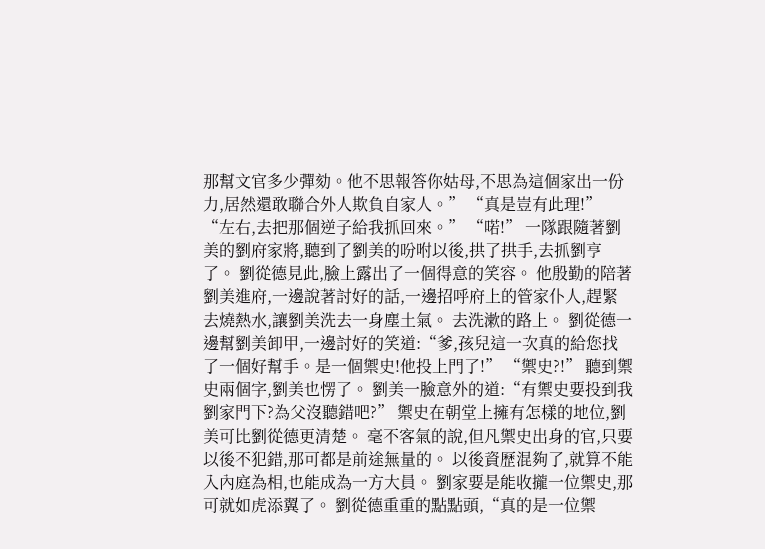那幫文官多少彈劾。他不思報答你姑母,不思為這個家出一份力,居然還敢聯合外人欺負自家人。” “真是豈有此理!” “左右,去把那個逆子給我抓回來。” “喏!” 一隊跟隨著劉美的劉府家將,聽到了劉美的吩咐以後,拱了拱手,去抓劉亨了。 劉從德見此,臉上露出了一個得意的笑容。 他殷勤的陪著劉美進府,一邊說著討好的話,一邊招呼府上的管家仆人,趕緊去燒熱水,讓劉美洗去一身塵土氣。 去洗漱的路上。 劉從德一邊幫劉美卸甲,一邊討好的笑道:“爹,孩兒這一次真的給您找了一個好幫手。是一個禦史!他投上門了!” “禦史?!” 聽到禦史兩個字,劉美也愣了。 劉美一臉意外的道:“有禦史要投到我劉家門下?為父沒聽錯吧?” 禦史在朝堂上擁有怎樣的地位,劉美可比劉從德更清楚。 毫不客氣的說,但凡禦史出身的官,只要以後不犯錯,那可都是前途無量的。 以後資歷混夠了,就算不能入內庭為相,也能成為一方大員。 劉家要是能收攏一位禦史,那可就如虎添翼了。 劉從德重重的點點頭,“真的是一位禦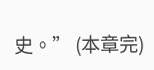史。” (本章完)